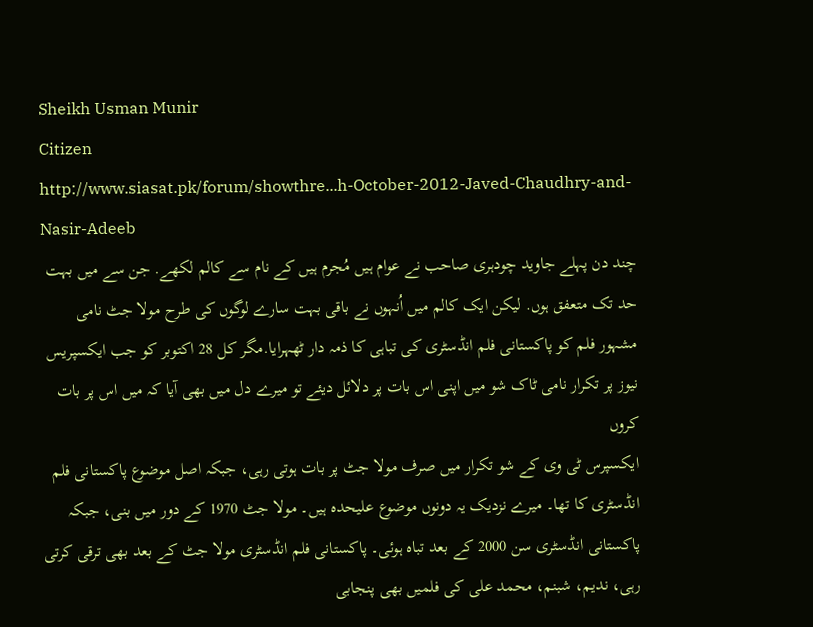Sheikh Usman Munir
Citizen
http://www.siasat.pk/forum/showthre...h-October-2012-Javed-Chaudhry-and-Nasir-Adeeb
چند دن پہلے جاوید چودہری صاحب نے عوام ہیں مُجرم ہیں کے نام سے کالم لکھے. جن سے میں بہت حد تک متعفق ہوں. لیکن ایک کالم میں اُنہوں نے باقی بہت سارے لوگوں کی طرح مولا جٹ نامی مشہور فلم کو پاکستانی فلم انڈسٹری کی تباہی کا ذمہ دار ٹھہرایا.مگر کل 28 اکتوبر کو جب ایکسپریس نیوز پر تکرار نامی ٹاک شو میں اپنی اس بات پر دلائل دیئے تو میرے دل میں بھی آیا کہ میں اس پر بات کروں
ایکسپرس ٹی وی کے شو تکرار میں صرف مولا جٹ پر بات ہوتی رہی، جبکہ اصل موضوع پاکستانی فلم انڈسٹری کا تھا۔ میرے نزدیک یہ دونوں موضوع علیحدہ ہیں۔ مولا جٹ 1970 کے دور میں بنی، جبکہ پاکستانی انڈسٹری سن 2000 کے بعد تباہ ہوئی۔ پاکستانی فلم انڈسٹری مولا جٹ کے بعد بھی ترقی کرتی رہی، ندیم، شبنم، محمد علی کی فلمیں بھی پنجابی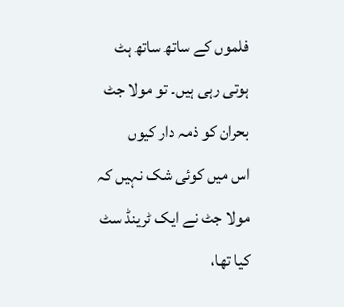فلموں کے ساتھ ساتھ ہٹ ہوتی رہی ہیں۔ تو مولا جٹ بحران کو ذمہ دار کیوں
اس میں کوئی شک نہیں کہ مولا جٹ نے ایک ٹرینڈ سٹ کیا تھا،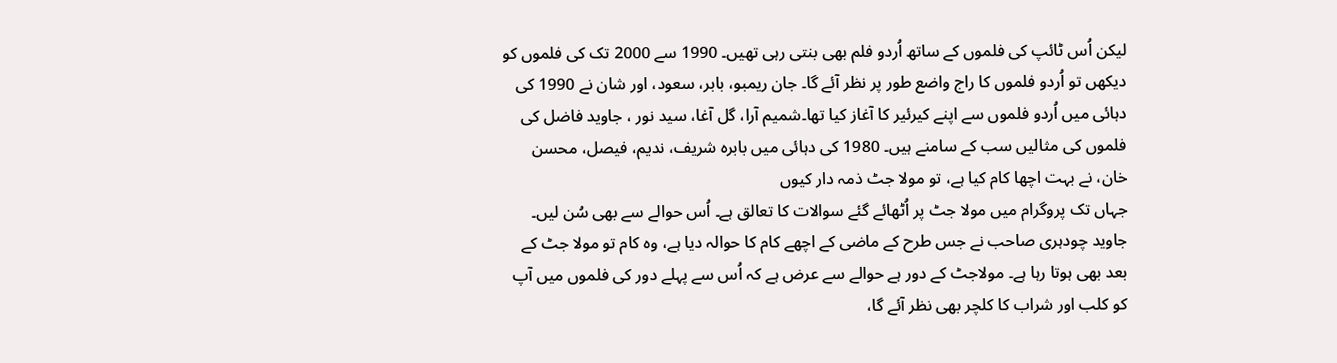لیکن اُس ٹائپ کی فلموں کے ساتھ اُردو فلم بھی بنتی رہی تھیں۔ 1990 سے 2000 تک کی فلموں کو دیکھں تو اُردو فلموں کا راج واضع طور پر نظر آئے گا۔ جان ریمبو، بابر، سعود، اور شان نے 1990 کی دہائی میں اُردو فلموں سے اپنے کیرئیر کا آغاز کیا تھا۔شمیم آرا، گل آغا، سید نور ، جاوید فاضل کی فلموں کی مثالیں سب کے سامنے ہیں۔ 1980 کی دہائی میں بابرہ شریف، ندیم، فیصل، محسن خان، نے بہت اچھا کام کیا ہے، تو مولا جٹ ذمہ دار کیوں
جہاں تک پروگرام میں مولا جٹ پر اُٹھائے گئے سوالات کا تعالق ہے۔ اُس حوالے سے بھی سُن لیں۔
جاوید چودہری صاحب نے جس طرح کے ماضی کے اچھے کام کا حوالہ دیا ہے، وہ کام تو مولا جٹ کے بعد بھی ہوتا رہا ہے۔ مولاجٹ کے دور ہے حوالے سے عرض ہے کہ اُس سے پہلے دور کی فلموں میں آپ کو کلب اور شراب کا کلچر بھی نظر آئے گا،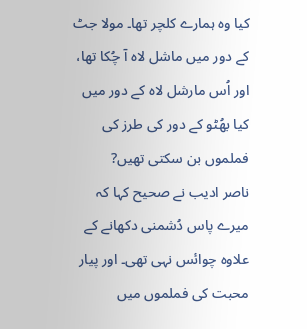کیا وہ ہمارے کلچر تھا۔ مولا جٹ کے دور میں ماشل لاہ آ چُکا تھا، اور اُس مارشل لاہ کے دور میں کیا بھُٹو کے دور کی طرز کی فملموں بن سکتی تھیں?
ناصر ادیب نے صحیح کہا کہ میرے پاس دُشمنی دکھانے کے علاوہ چوائس نہی تھی۔ اور پیار محبت کی فملموں میں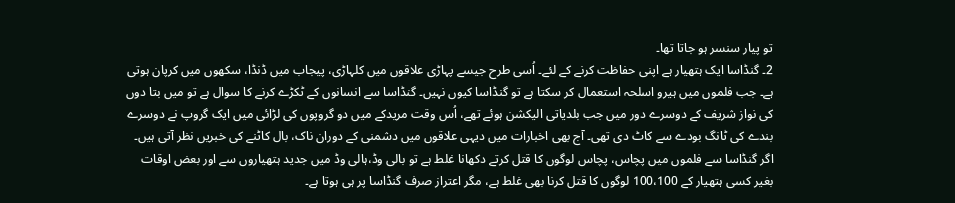تو پیار سنسر ہو جاتا تھا۔
2۔ گنڈاسا ایک ہتھیار ہے اپنی حفاظت کرنے کے لئے۔ اُسی طرح جیسے پہاڑی علاقوں میں کلہاڑی، پیجاب میں ڈنڈا، سکھوں میں کرپان ہوتی ہے۔ جب فلموں میں ہیرو اسلحہ استعمال کر سکتا ہے تو گنڈاسا کیوں نہیں۔ گنڈاسا سے انسانوں کے ٹکڑے کرنے کا سوال ہے تو میں بتا دوں کی نواز شریف کے دوسرے دور میں جب بلدیاتی الیکشن ہوئے تھے، اُس وقت مریدکے میں دو گروپوں کی لڑائی میں ایک گروپ نے دوسرے بندے کی ٹانگ بودے سے کاٹ دی تھی۔ آج بھی اخبارات میں دیہی علاقوں میں دشمنی کے دوران ناک، بال کاٹنے کی خبریں نظر آتی ہیں۔ اگر گنڈاسا سے فلموں میں پچاس، پچاس لوگوں کا قتل کرتے دکھانا غلط ہے تو بالی وڈ،ہالی وڈ میں جدید ہتھیاروں سے اور بعض اوقات بغیر کسی ہتھیار کے 100،100 لوگوں کا قتل کرنا بھی غلط ہے، مگر اعتراز صرف گنڈاسا پر ہی ہوتا ہے۔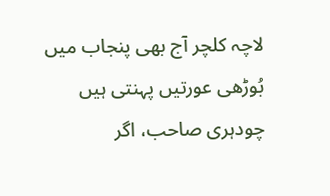لاچہ کلچر آج بھی پنجاب میں بُوڑھی عورتیں پہنتی ہیں چودہری صاحب، اگر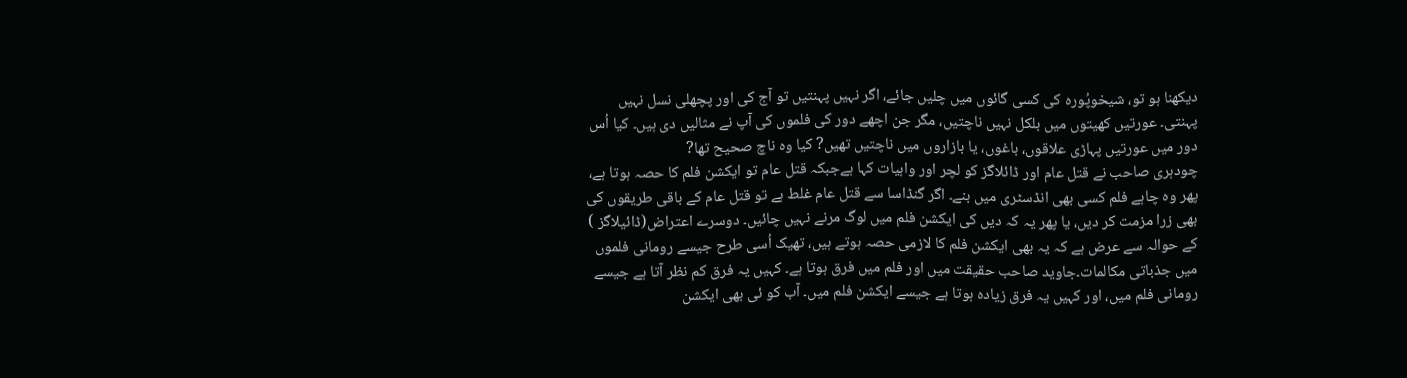دیکھنا ہو تو، شیخوپُورہ کی کسی گائوں میں چلیں جائے، اگر نہیں پہنتیں تو آج کی اور پچھلی نسل نہیں پہنتی۔ عورتیں کھیتوں میں بلکل نہیں ناچتیں، مگر جن اچھے دور کی فلموں کی آپ نے مثالیں دی ہیں۔ کیا اُس دور میں عورتیں پہاڑی علاقوں، باغوں، یا بازاروں میں ناچتیں تھیں? کیا وہ ناچ صحیح تھا?
چودہری صاحب نے قتل عام اور ڈائلاگز کو لچر اور واہیات کہا ہےجبکہ قتل عام تو ایکشن فلم کا حصہ ہوتا ہے، پھر وہ چاہے فلم کسی بھی انڈسٹری میں بنے۔ اگر گنڈاسا سے قتل عام غلط ہے تو قتل عام کے باقی طریقوں کی بھی زرا مزمت کر دیں، یا پھر یہ کہ دیں کی ایکشن فلم میں لوگ مرنے نہیں چائیں۔ دوسرے اعتراض(ڈائیلاگز ) کے حوالہ سے عرض ہے کہ یہ بھی ایکشن فلم کا لازمی حصہ ہوتے ہیں، تھیک اُسی طرح جیسے رومانی فلموں میں جذباتی مکالمات۔جاوید صاحب حقیقت میں اور فلم میں فرق ہوتا ہے۔ کہیں یہ فرق کم نظر آتا ہے جیسے رومانی فلم میں، اور کہیں یہ فرق زیادہ ہوتا ہے جیسے ایکشن فلم میں۔ آب کو ئی بھی ایکشن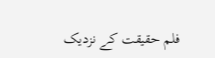فلم حقیقت کے نزدیک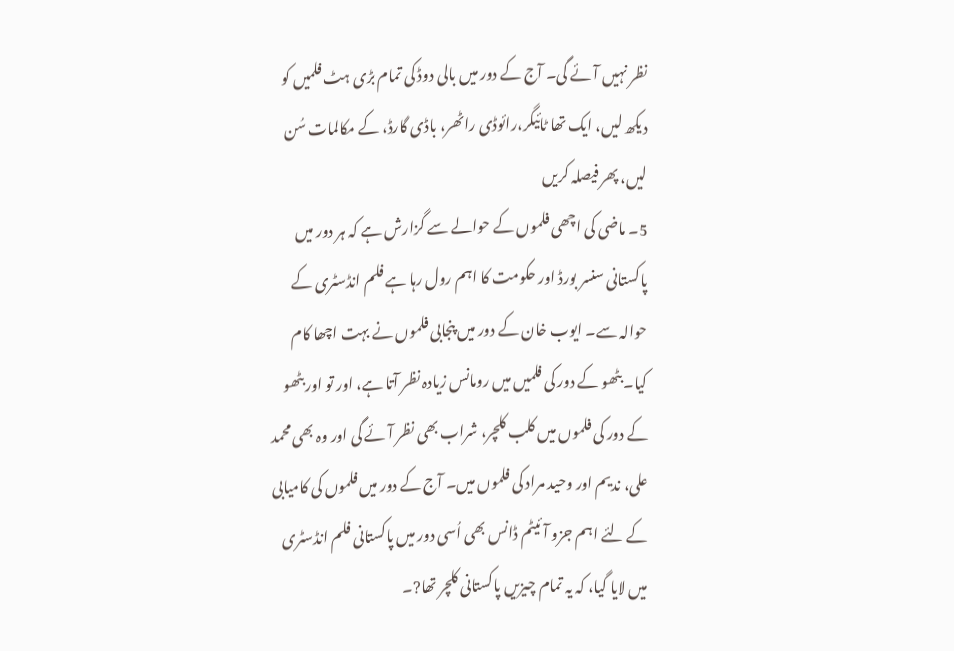نظر نہیں آئے گی۔ آج کے دور میں بالی دوڈ کی تمام بڑی ہٹ فلمیں کو دیکھ لیں، ایک تھا ٹائیگر،رائوڈی راٹھر، باڈی گارڈ، کے مکالمات سُن لیں، پھر فیصلہ کریں
5۔ ماضی کی اچھی فلموں کے حوالے سے گزارش ہے کہ ہر دور میں پاکستانی سنسر بورڈ اور حکومت کا اہم رول رہا ہے فلم انڈسٹری کے حوالہ سے۔ ایوب خان کے دور میں پنجابی فلموں نے بہت اچھا کام کیا۔ بٹھو کے دور کی فلمیں میں رومانس زیادہ نظر آتا ہے، اور تو اور بٹھو کے دور کی فلموں میں کلب کلچر، شراب بھی نظر آئے گی اور وہ بھی محمد علی، ندیم اور وحید مراد کی فلموں میں۔ آج کے دور میں فلموں کی کامیابی کے لئے اہم جزو آئیٹم ڈانس بھی اُسی دور میں پاکستانی فلم انڈسٹری میں لایا گیا، کہ یہ تمام چیزیں پاکستانی کلچر تھا?۔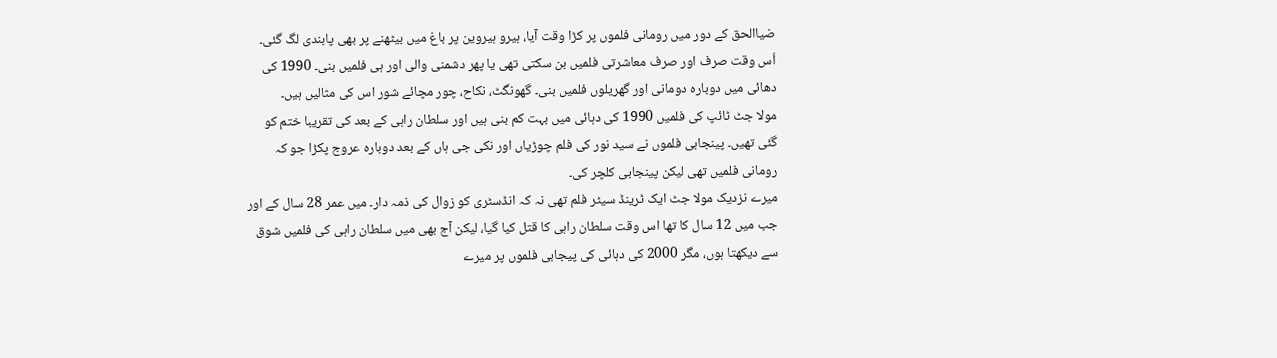ضیاالحق کے دور میں رومانی فلموں پر کڑا وقت آیا، ہیرو ہیروین پر باغ میں بیٹھنے پر بھی پابندی لگ گئی۔ اُس وقت صرف اور صرف معاشرتی فلمیں بن سکتی تھی یا پھر دشمنی والی اور ہی فلمیں بنی۔ 1990 کی دھائی میں دوبارہ دومانی اور گھریلوں فلمیں بنی۔ گھونگٹ، نکاح، چور مچائے شور اس کی مثالیں ہیں۔
مولا جٹ ٹائپ کی فلمیں 1990 کی دہائی میں بہت کم بنی ہیں اور سلطان راہی کے بعد کی تقریبا ختم کو گئی تھیں۔ پینجابی فلموں نے سید نور کی فلم چوڑیاں اور نکی جی ہاں کے بعد دوبارہ عروج پکڑا جو کہ رومانی فلمیں تھی لیکن پینجابی کلچر کی۔
میرے نزدیک مولا جٹ ایک ٹرینڈ سیٹر فلم تھی نہ کہ انڈسٹری کو زوال کی ذمہ دار۔ میں عمر 28 سال کے اور جب میں 12 سال کا تھا اس وقت سلطان راہی کا قتل کیا گیا، لیکن آج بھی میں سلطان راہی کی فلمیں شوق سے دیکھتا ہوں، مگر 2000 کی دہائی کی پیجابی فلموں پر میرے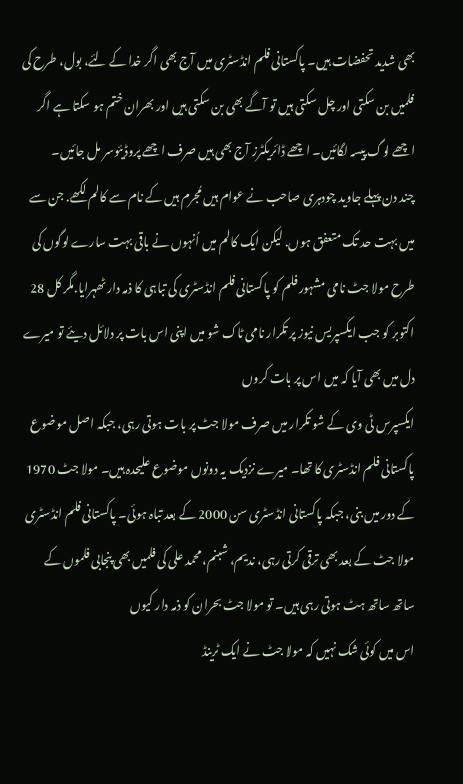بھی شدید تحفضات ہیں۔ پاکستانی فلم انڈسٹری میں آج بھی اگر خدا کے لئے، بول، طرح کی فلمیں بن سکتی اور چل سکتی ہیں تو آگے بھی بن سکتی ہیں اور بھران ختم ہو سکتا ہے اگر اچھے لوگ پیسہ لگائیں۔ اچھے ڈائریکٹرز آج بھی ہیں صرف اچھے پروڈیئوسر مل جائیں۔
چند دن پہلے جاوید چودہری صاحب نے عوام ہیں مُجرم ہیں کے نام سے کالم لکھے. جن سے میں بہت حد تک متعفق ہوں. لیکن ایک کالم میں اُنہوں نے باقی بہت سارے لوگوں کی طرح مولا جٹ نامی مشہور فلم کو پاکستانی فلم انڈسٹری کی تباہی کا ذمہ دار ٹھہرایا.مگر کل 28 اکتوبر کو جب ایکسپریس نیوز پر تکرار نامی ٹاک شو میں اپنی اس بات پر دلائل دیئے تو میرے دل میں بھی آیا کہ میں اس پر بات کروں
ایکسپرس ٹی وی کے شو تکرار میں صرف مولا جٹ پر بات ہوتی رہی، جبکہ اصل موضوع پاکستانی فلم انڈسٹری کا تھا۔ میرے نزدیک یہ دونوں موضوع علیحدہ ہیں۔ مولا جٹ 1970 کے دور میں بنی، جبکہ پاکستانی انڈسٹری سن 2000 کے بعد تباہ ہوئی۔ پاکستانی فلم انڈسٹری مولا جٹ کے بعد بھی ترقی کرتی رہی، ندیم، شبنم، محمد علی کی فلمیں بھی پنجابی فلموں کے ساتھ ساتھ ہٹ ہوتی رہی ہیں۔ تو مولا جٹ بحران کو ذمہ دار کیوں
اس میں کوئی شک نہیں کہ مولا جٹ نے ایک ٹرینڈ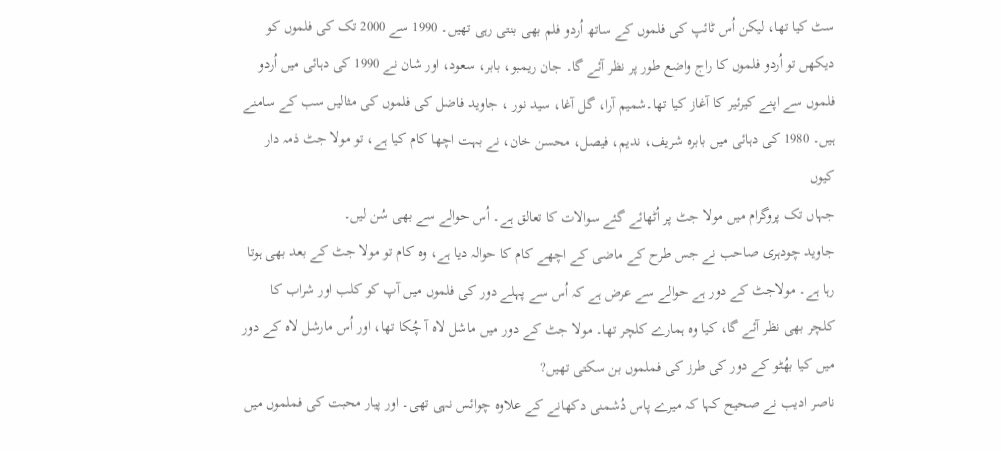سٹ کیا تھا، لیکن اُس ٹائپ کی فلموں کے ساتھ اُردو فلم بھی بنتی رہی تھیں۔ 1990 سے 2000 تک کی فلموں کو دیکھں تو اُردو فلموں کا راج واضع طور پر نظر آئے گا۔ جان ریمبو، بابر، سعود، اور شان نے 1990 کی دہائی میں اُردو فلموں سے اپنے کیرئیر کا آغاز کیا تھا۔شمیم آرا، گل آغا، سید نور ، جاوید فاضل کی فلموں کی مثالیں سب کے سامنے ہیں۔ 1980 کی دہائی میں بابرہ شریف، ندیم، فیصل، محسن خان، نے بہت اچھا کام کیا ہے، تو مولا جٹ ذمہ دار کیوں
جہاں تک پروگرام میں مولا جٹ پر اُٹھائے گئے سوالات کا تعالق ہے۔ اُس حوالے سے بھی سُن لیں۔
جاوید چودہری صاحب نے جس طرح کے ماضی کے اچھے کام کا حوالہ دیا ہے، وہ کام تو مولا جٹ کے بعد بھی ہوتا رہا ہے۔ مولاجٹ کے دور ہے حوالے سے عرض ہے کہ اُس سے پہلے دور کی فلموں میں آپ کو کلب اور شراب کا کلچر بھی نظر آئے گا، کیا وہ ہمارے کلچر تھا۔ مولا جٹ کے دور میں ماشل لاہ آ چُکا تھا، اور اُس مارشل لاہ کے دور میں کیا بھُٹو کے دور کی طرز کی فملموں بن سکتی تھیں?
ناصر ادیب نے صحیح کہا کہ میرے پاس دُشمنی دکھانے کے علاوہ چوائس نہی تھی۔ اور پیار محبت کی فملموں میں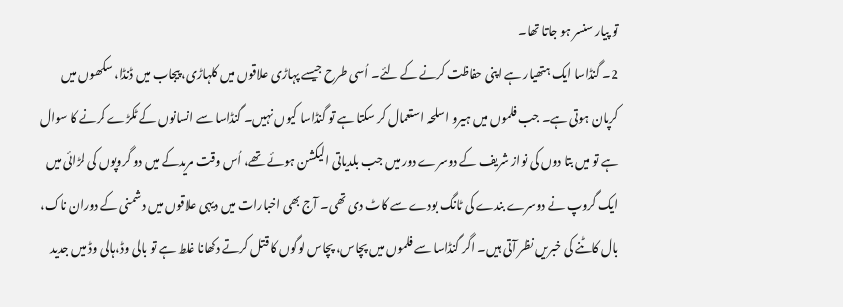تو پیار سنسر ہو جاتا تھا۔
2۔ گنڈاسا ایک ہتھیار ہے اپنی حفاظت کرنے کے لئے۔ اُسی طرح جیسے پہاڑی علاقوں میں کلہاڑی، پیجاب میں ڈنڈا، سکھوں میں کرپان ہوتی ہے۔ جب فلموں میں ہیرو اسلحہ استعمال کر سکتا ہے تو گنڈاسا کیوں نہیں۔ گنڈاسا سے انسانوں کے ٹکڑے کرنے کا سوال ہے تو میں بتا دوں کی نواز شریف کے دوسرے دور میں جب بلدیاتی الیکشن ہوئے تھے، اُس وقت مریدکے میں دو گروپوں کی لڑائی میں ایک گروپ نے دوسرے بندے کی ٹانگ بودے سے کاٹ دی تھی۔ آج بھی اخبارات میں دیہی علاقوں میں دشمنی کے دوران ناک، بال کاٹنے کی خبریں نظر آتی ہیں۔ اگر گنڈاسا سے فلموں میں پچاس، پچاس لوگوں کا قتل کرتے دکھانا غلط ہے تو بالی وڈ،ہالی وڈ میں جدید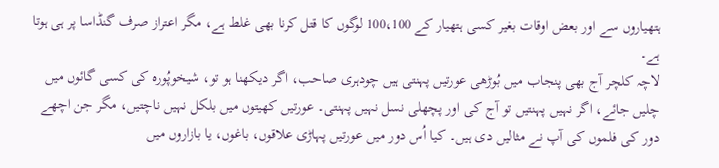ہتھیاروں سے اور بعض اوقات بغیر کسی ہتھیار کے 100،100 لوگوں کا قتل کرنا بھی غلط ہے، مگر اعتراز صرف گنڈاسا پر ہی ہوتا ہے۔
لاچہ کلچر آج بھی پنجاب میں بُوڑھی عورتیں پہنتی ہیں چودہری صاحب، اگر دیکھنا ہو تو، شیخوپُورہ کی کسی گائوں میں چلیں جائے، اگر نہیں پہنتیں تو آج کی اور پچھلی نسل نہیں پہنتی۔ عورتیں کھیتوں میں بلکل نہیں ناچتیں، مگر جن اچھے دور کی فلموں کی آپ نے مثالیں دی ہیں۔ کیا اُس دور میں عورتیں پہاڑی علاقوں، باغوں، یا بازاروں میں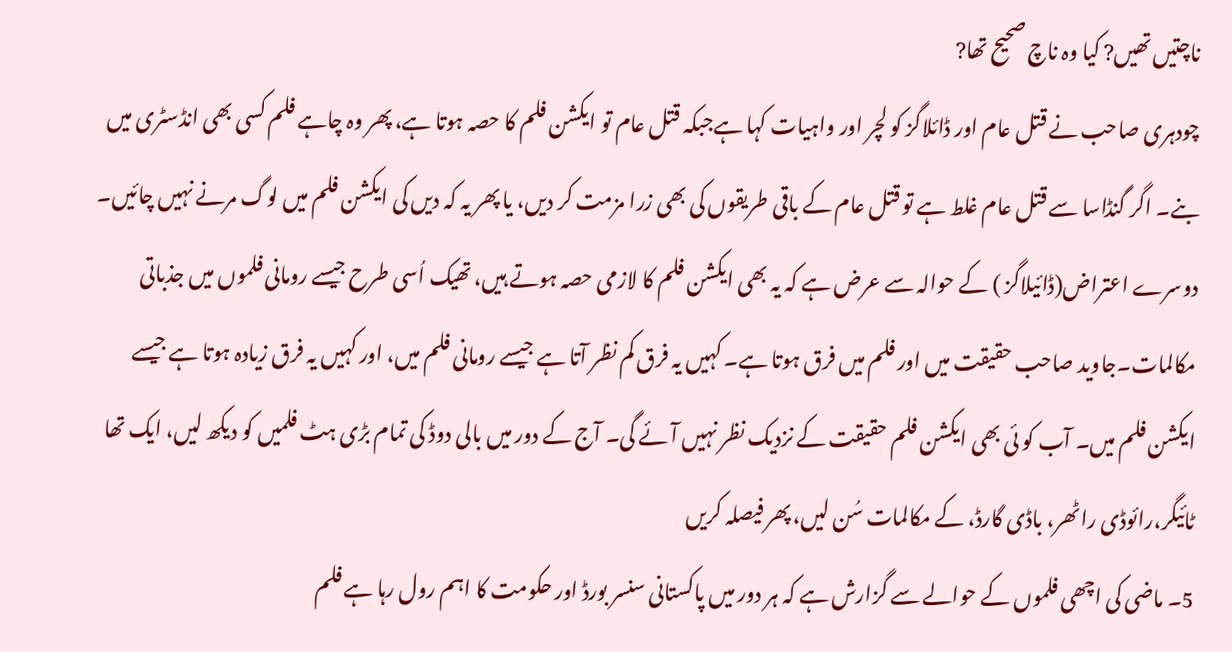ناچتیں تھیں? کیا وہ ناچ صحیح تھا?
چودہری صاحب نے قتل عام اور ڈائلاگز کو لچر اور واہیات کہا ہےجبکہ قتل عام تو ایکشن فلم کا حصہ ہوتا ہے، پھر وہ چاہے فلم کسی بھی انڈسٹری میں بنے۔ اگر گنڈاسا سے قتل عام غلط ہے تو قتل عام کے باقی طریقوں کی بھی زرا مزمت کر دیں، یا پھر یہ کہ دیں کی ایکشن فلم میں لوگ مرنے نہیں چائیں۔ دوسرے اعتراض(ڈائیلاگز ) کے حوالہ سے عرض ہے کہ یہ بھی ایکشن فلم کا لازمی حصہ ہوتے ہیں، تھیک اُسی طرح جیسے رومانی فلموں میں جذباتی مکالمات۔جاوید صاحب حقیقت میں اور فلم میں فرق ہوتا ہے۔ کہیں یہ فرق کم نظر آتا ہے جیسے رومانی فلم میں، اور کہیں یہ فرق زیادہ ہوتا ہے جیسے ایکشن فلم میں۔ آب کو ئی بھی ایکشن فلم حقیقت کے نزدیک نظر نہیں آئے گی۔ آج کے دور میں بالی دوڈ کی تمام بڑی ہٹ فلمیں کو دیکھ لیں، ایک تھا ٹائیگر،رائوڈی راٹھر، باڈی گارڈ، کے مکالمات سُن لیں، پھر فیصلہ کریں
5۔ ماضی کی اچھی فلموں کے حوالے سے گزارش ہے کہ ہر دور میں پاکستانی سنسر بورڈ اور حکومت کا اہم رول رہا ہے فلم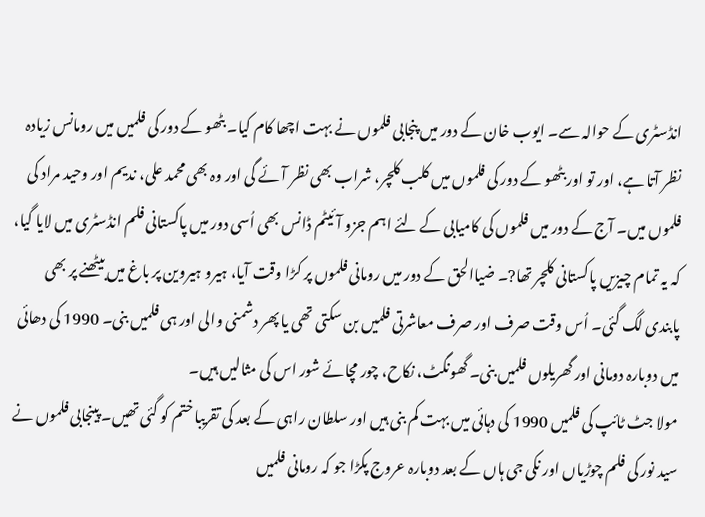انڈسٹری کے حوالہ سے۔ ایوب خان کے دور میں پنجابی فلموں نے بہت اچھا کام کیا۔ بٹھو کے دور کی فلمیں میں رومانس زیادہ نظر آتا ہے، اور تو اور بٹھو کے دور کی فلموں میں کلب کلچر، شراب بھی نظر آئے گی اور وہ بھی محمد علی، ندیم اور وحید مراد کی فلموں میں۔ آج کے دور میں فلموں کی کامیابی کے لئے اہم جزو آئیٹم ڈانس بھی اُسی دور میں پاکستانی فلم انڈسٹری میں لایا گیا، کہ یہ تمام چیزیں پاکستانی کلچر تھا?۔ ضیاالحق کے دور میں رومانی فلموں پر کڑا وقت آیا، ہیرو ہیروین پر باغ میں بیٹھنے پر بھی پابندی لگ گئی۔ اُس وقت صرف اور صرف معاشرتی فلمیں بن سکتی تھی یا پھر دشمنی والی اور ہی فلمیں بنی۔ 1990 کی دھائی میں دوبارہ دومانی اور گھریلوں فلمیں بنی۔ گھونگٹ، نکاح، چور مچائے شور اس کی مثالیں ہیں۔
مولا جٹ ٹائپ کی فلمیں 1990 کی دہائی میں بہت کم بنی ہیں اور سلطان راہی کے بعد کی تقریبا ختم کو گئی تھیں۔ پینجابی فلموں نے سید نور کی فلم چوڑیاں اور نکی جی ہاں کے بعد دوبارہ عروج پکڑا جو کہ رومانی فلمیں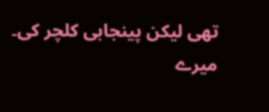تھی لیکن پینجابی کلچر کی۔
میرے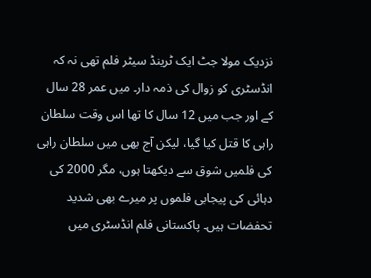نزدیک مولا جٹ ایک ٹرینڈ سیٹر فلم تھی نہ کہ انڈسٹری کو زوال کی ذمہ دار۔ میں عمر 28 سال کے اور جب میں 12 سال کا تھا اس وقت سلطان راہی کا قتل کیا گیا، لیکن آج بھی میں سلطان راہی کی فلمیں شوق سے دیکھتا ہوں، مگر 2000 کی دہائی کی پیجابی فلموں پر میرے بھی شدید تحفضات ہیں۔ پاکستانی فلم انڈسٹری میں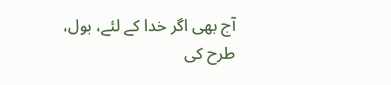آج بھی اگر خدا کے لئے، بول، طرح کی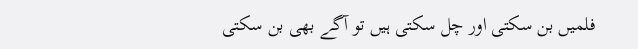فلمیں بن سکتی اور چل سکتی ہیں تو آگے بھی بن سکتی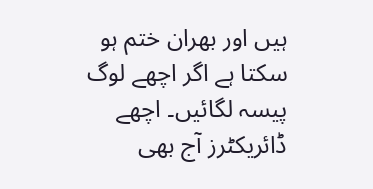ہیں اور بھران ختم ہو سکتا ہے اگر اچھے لوگ پیسہ لگائیں۔ اچھے ڈائریکٹرز آج بھی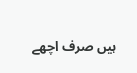ہیں صرف اچھے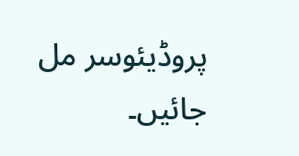پروڈیئوسر مل جائیں۔